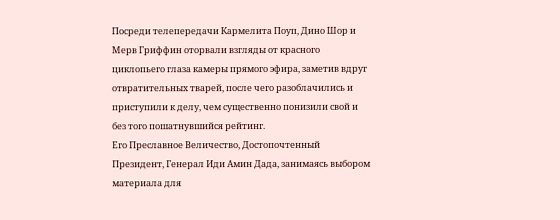Посреди телепередачи Кармелита Поуп, Дино Шор и Мерв Гриффин оторвали взгляды от красного циклопьего глаза камеры прямого эфира, заметив вдруг отвратительных тварей, после чего разоблачились и приступили к делу, чем существенно понизили свой и без того пошатнувшийся рейтинг.
Его Преславное Величество, Достопочтенный Президент, Генерал Иди Амин Дада, занимаясь выбором материала для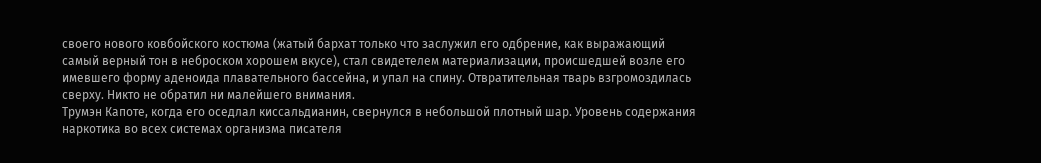своего нового ковбойского костюма (жатый бархат только что заслужил его одбрение, как выражающий самый верный тон в неброском хорошем вкусе), стал свидетелем материализации, происшедшей возле его имевшего форму аденоида плавательного бассейна, и упал на спину. Отвратительная тварь взгромоздилась сверху. Никто не обратил ни малейшего внимания.
Трумэн Капоте, когда его оседлал киссальдианин, свернулся в небольшой плотный шар. Уровень содержания наркотика во всех системах организма писателя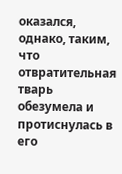оказался, однако, таким, что отвратительная тварь обезумела и протиснулась в его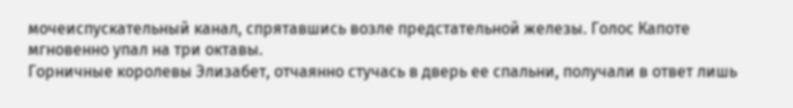мочеиспускательный канал, спрятавшись возле предстательной железы. Голос Капоте мгновенно упал на три октавы.
Горничные королевы Элизабет, отчаянно стучась в дверь ее спальни, получали в ответ лишь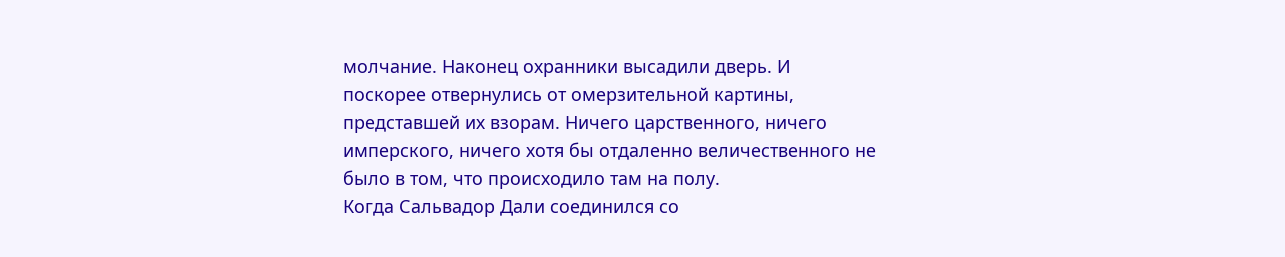молчание. Наконец охранники высадили дверь. И поскорее отвернулись от омерзительной картины, представшей их взорам. Ничего царственного, ничего имперского, ничего хотя бы отдаленно величественного не было в том, что происходило там на полу.
Когда Сальвадор Дали соединился со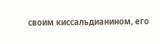своим киссальдианином, его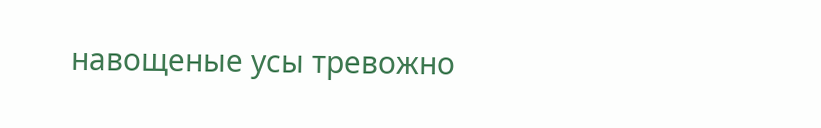навощеные усы тревожно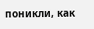поникли, как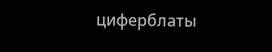циферблаты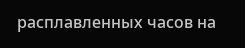расплавленных часов на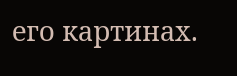его картинах.